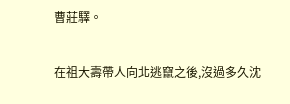曹莊驛。

在祖大壽帶人向北逃竄之後,沒過多久沈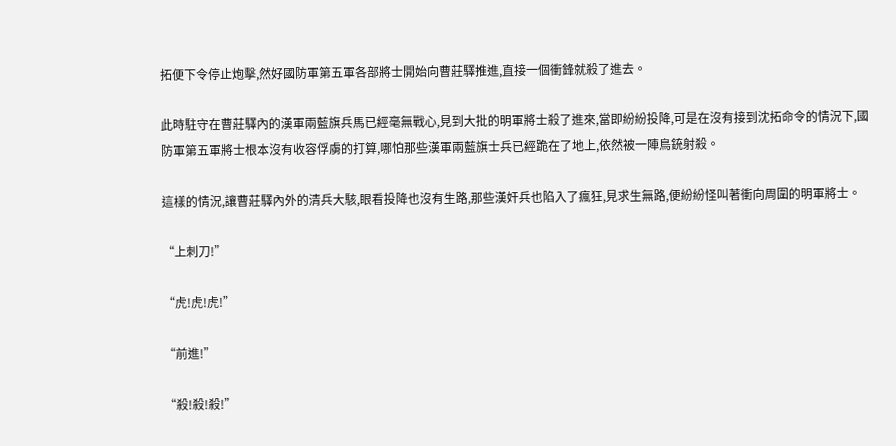拓便下令停止炮擊,然好國防軍第五軍各部將士開始向曹莊驛推進,直接一個衝鋒就殺了進去。

此時駐守在曹莊驛內的漢軍兩藍旗兵馬已經毫無戰心,見到大批的明軍將士殺了進來,當即紛紛投降,可是在沒有接到沈拓命令的情況下,國防軍第五軍將士根本沒有收容俘虜的打算,哪怕那些漢軍兩藍旗士兵已經跪在了地上,依然被一陣鳥銃射殺。

這樣的情況,讓曹莊驛內外的清兵大駭,眼看投降也沒有生路,那些漢奸兵也陷入了瘋狂,見求生無路,便紛紛怪叫著衝向周圍的明軍將士。

“上刺刀!”

“虎!虎!虎!”

“前進!”

“殺!殺!殺!”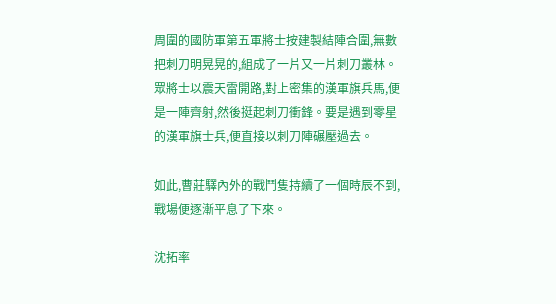周圍的國防軍第五軍將士按建製結陣合圍,無數把刺刀明晃晃的,組成了一片又一片刺刀叢林。眾將士以震天雷開路,對上密集的漢軍旗兵馬,便是一陣齊射,然後挺起刺刀衝鋒。要是遇到零星的漢軍旗士兵,便直接以刺刀陣碾壓過去。

如此,曹莊驛內外的戰鬥隻持續了一個時辰不到,戰場便逐漸平息了下來。

沈拓率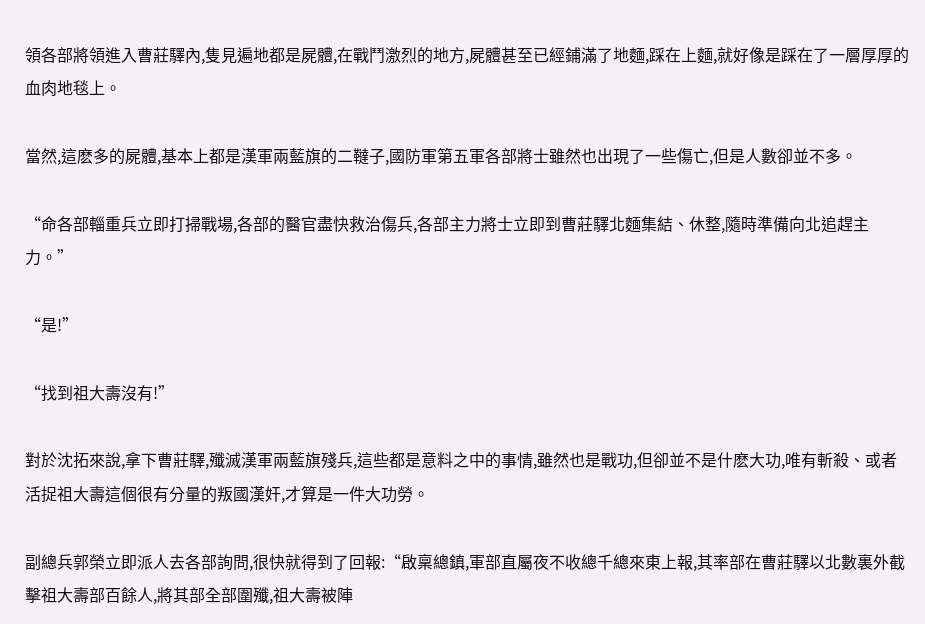領各部將領進入曹莊驛內,隻見遍地都是屍體,在戰鬥激烈的地方,屍體甚至已經鋪滿了地麵,踩在上麵,就好像是踩在了一層厚厚的血肉地毯上。

當然,這麽多的屍體,基本上都是漢軍兩藍旗的二韃子,國防軍第五軍各部將士雖然也出現了一些傷亡,但是人數卻並不多。

“命各部輜重兵立即打掃戰場,各部的醫官盡快救治傷兵,各部主力將士立即到曹莊驛北麵集結、休整,隨時準備向北追趕主力。”

“是!”

“找到祖大壽沒有!”

對於沈拓來說,拿下曹莊驛,殲滅漢軍兩藍旗殘兵,這些都是意料之中的事情,雖然也是戰功,但卻並不是什麽大功,唯有斬殺、或者活捉祖大壽這個很有分量的叛國漢奸,才算是一件大功勞。

副總兵郭榮立即派人去各部詢問,很快就得到了回報:“啟稟總鎮,軍部直屬夜不收總千總來東上報,其率部在曹莊驛以北數裏外截擊祖大壽部百餘人,將其部全部圍殲,祖大壽被陣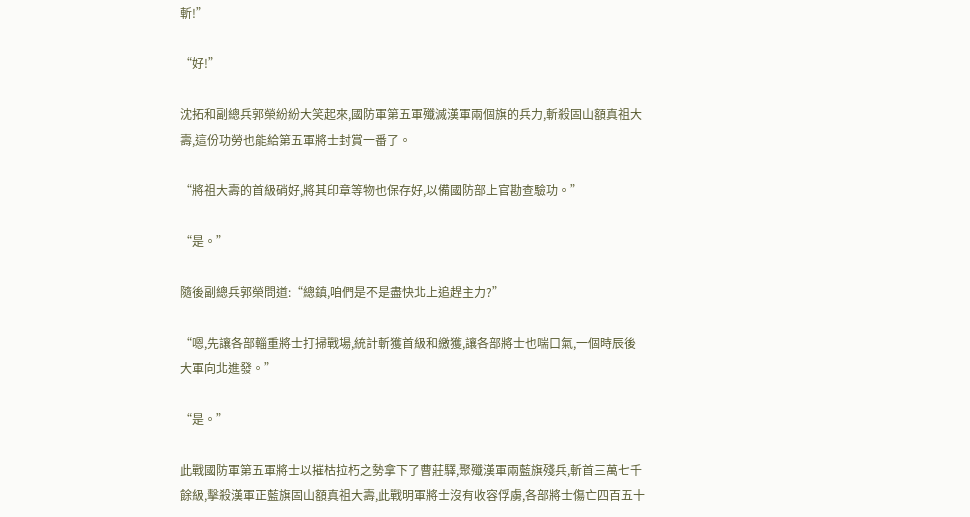斬!”

“好!”

沈拓和副總兵郭榮紛紛大笑起來,國防軍第五軍殲滅漢軍兩個旗的兵力,斬殺固山額真祖大壽,這份功勞也能給第五軍將士封賞一番了。

“將祖大壽的首級硝好,將其印章等物也保存好,以備國防部上官勘查驗功。”

“是。”

隨後副總兵郭榮問道:“總鎮,咱們是不是盡快北上追趕主力?”

“嗯,先讓各部輜重將士打掃戰場,統計斬獲首級和繳獲,讓各部將士也喘口氣,一個時辰後大軍向北進發。”

“是。”

此戰國防軍第五軍將士以摧枯拉朽之勢拿下了曹莊驛,聚殲漢軍兩藍旗殘兵,斬首三萬七千餘級,擊殺漢軍正藍旗固山額真祖大壽,此戰明軍將士沒有收容俘虜,各部將士傷亡四百五十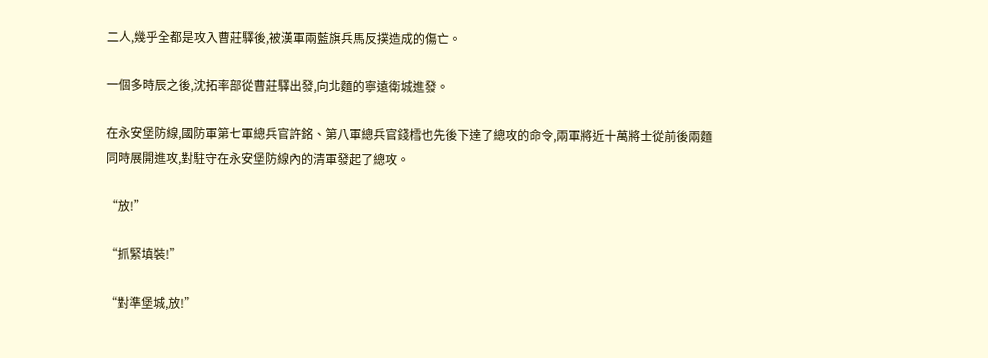二人,幾乎全都是攻入曹莊驛後,被漢軍兩藍旗兵馬反撲造成的傷亡。

一個多時辰之後,沈拓率部從曹莊驛出發,向北麵的寧遠衛城進發。

在永安堡防線,國防軍第七軍總兵官許銘、第八軍總兵官錢樰也先後下達了總攻的命令,兩軍將近十萬將士從前後兩麵同時展開進攻,對駐守在永安堡防線內的清軍發起了總攻。

“放!”

“抓緊填裝!”

“對準堡城,放!”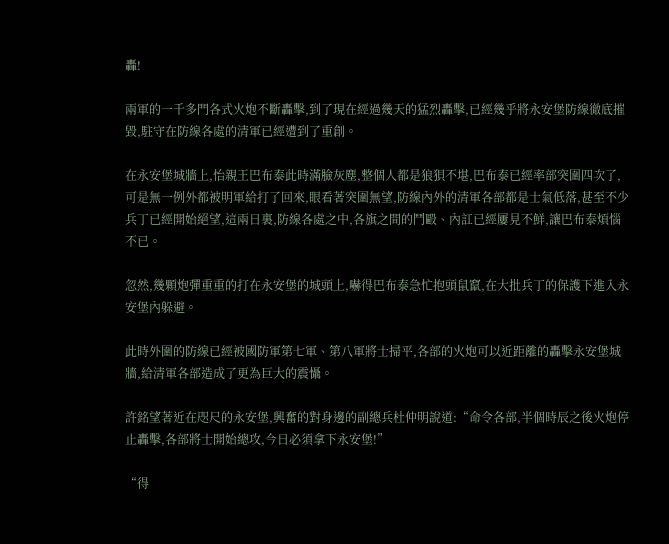轟!

兩軍的一千多門各式火炮不斷轟擊,到了現在經過幾天的猛烈轟擊,已經幾乎將永安堡防線徹底摧毀,駐守在防線各處的清軍已經遭到了重創。

在永安堡城牆上,怡親王巴布泰此時滿臉灰塵,整個人都是狼狽不堪,巴布泰已經率部突圍四次了,可是無一例外都被明軍給打了回來,眼看著突圍無望,防線內外的清軍各部都是士氣低落,甚至不少兵丁已經開始絕望,這兩日裏,防線各處之中,各旗之間的鬥毆、內訌已經屢見不鮮,讓巴布泰煩惱不已。

忽然,幾顆炮彈重重的打在永安堡的城頭上,嚇得巴布泰急忙抱頭鼠竄,在大批兵丁的保護下進入永安堡內躲避。

此時外圍的防線已經被國防軍第七軍、第八軍將士掃平,各部的火炮可以近距離的轟擊永安堡城牆,給清軍各部造成了更為巨大的震懾。

許銘望著近在咫尺的永安堡,興奮的對身邊的副總兵杜仲明說道:“命令各部,半個時辰之後火炮停止轟擊,各部將士開始總攻,今日必須拿下永安堡!”

“得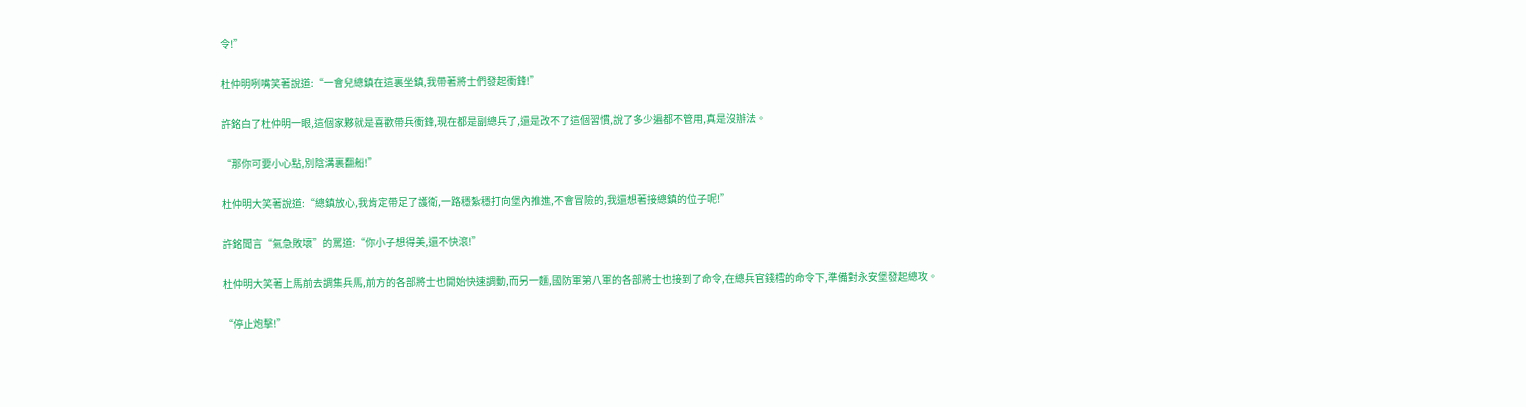令!”

杜仲明咧嘴笑著說道:“一會兒總鎮在這裏坐鎮,我帶著將士們發起衝鋒!”

許銘白了杜仲明一眼,這個家夥就是喜歡帶兵衝鋒,現在都是副總兵了,還是改不了這個習慣,說了多少遍都不管用,真是沒辦法。

“那你可要小心點,別陰溝裏翻船!”

杜仲明大笑著說道:“總鎮放心,我肯定帶足了護衛,一路穩紮穩打向堡內推進,不會冒險的,我還想著接總鎮的位子呢!”

許銘聞言“氣急敗壞”的罵道:“你小子想得美,還不快滾!”

杜仲明大笑著上馬前去調集兵馬,前方的各部將士也開始快速調動,而另一麵,國防軍第八軍的各部將士也接到了命令,在總兵官錢樰的命令下,準備對永安堡發起總攻。

“停止炮擊!”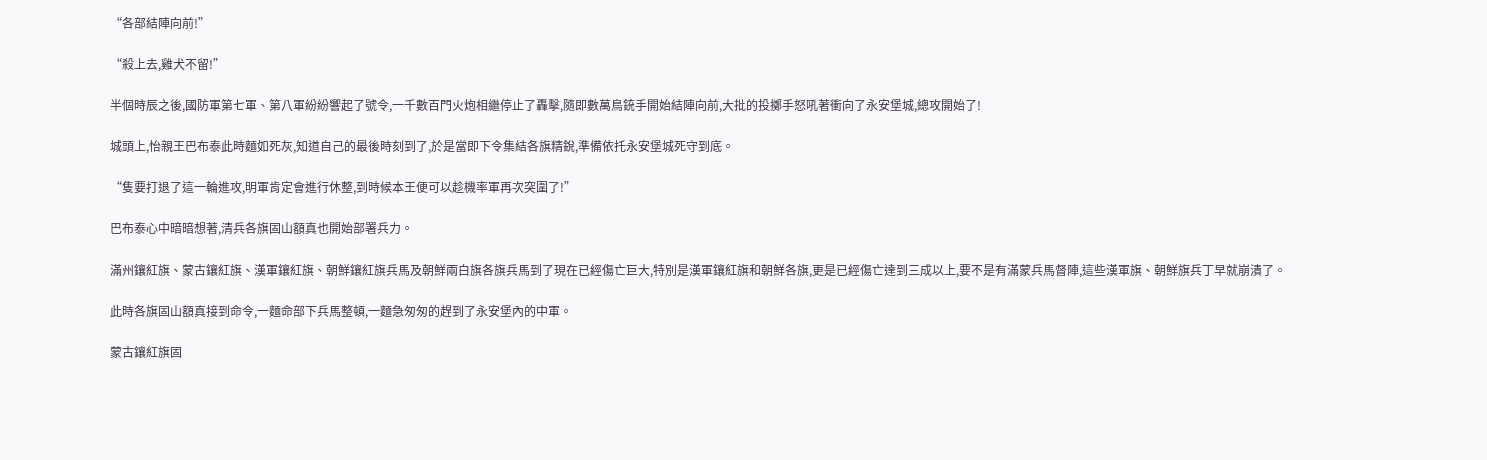“各部結陣向前!”

“殺上去,雞犬不留!”

半個時辰之後,國防軍第七軍、第八軍紛紛響起了號令,一千數百門火炮相繼停止了轟擊,隨即數萬鳥銃手開始結陣向前,大批的投擲手怒吼著衝向了永安堡城,總攻開始了!

城頭上,怡親王巴布泰此時麵如死灰,知道自己的最後時刻到了,於是當即下令集結各旗精銳,準備依托永安堡城死守到底。

“隻要打退了這一輪進攻,明軍肯定會進行休整,到時候本王便可以趁機率軍再次突圍了!”

巴布泰心中暗暗想著,清兵各旗固山額真也開始部署兵力。

滿州鑲紅旗、蒙古鑲紅旗、漢軍鑲紅旗、朝鮮鑲紅旗兵馬及朝鮮兩白旗各旗兵馬到了現在已經傷亡巨大,特別是漢軍鑲紅旗和朝鮮各旗,更是已經傷亡達到三成以上,要不是有滿蒙兵馬督陣,這些漢軍旗、朝鮮旗兵丁早就崩潰了。

此時各旗固山額真接到命令,一麵命部下兵馬整頓,一麵急匆匆的趕到了永安堡內的中軍。

蒙古鑲紅旗固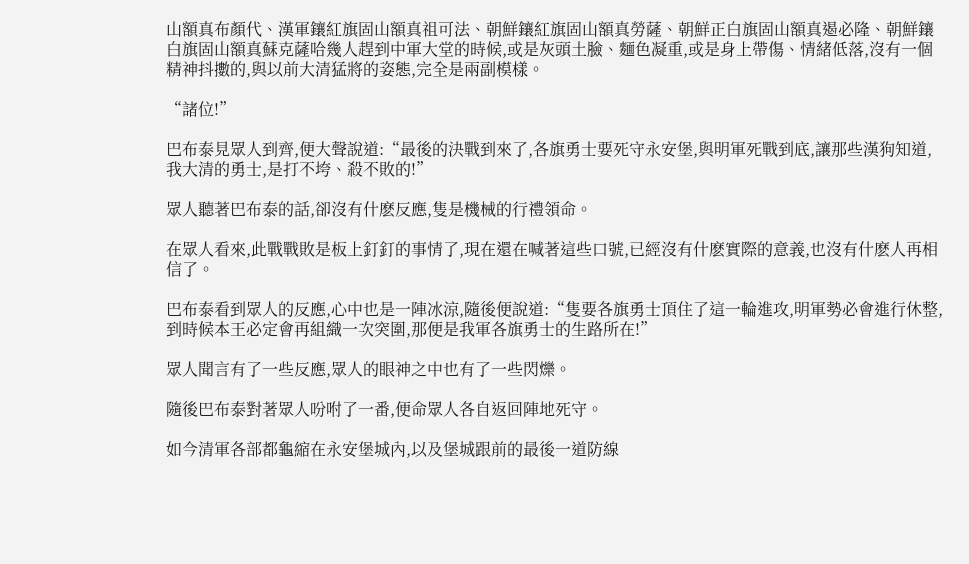山額真布顏代、漢軍鑲紅旗固山額真祖可法、朝鮮鑲紅旗固山額真勞薩、朝鮮正白旗固山額真遏必隆、朝鮮鑲白旗固山額真蘇克薩哈幾人趕到中軍大堂的時候,或是灰頭土臉、麵色凝重,或是身上帶傷、情緒低落,沒有一個精神抖擻的,與以前大清猛將的姿態,完全是兩副模樣。

“諸位!”

巴布泰見眾人到齊,便大聲說道:“最後的決戰到來了,各旗勇士要死守永安堡,與明軍死戰到底,讓那些漢狗知道,我大清的勇士,是打不垮、殺不敗的!”

眾人聽著巴布泰的話,卻沒有什麽反應,隻是機械的行禮領命。

在眾人看來,此戰戰敗是板上釘釘的事情了,現在還在喊著這些口號,已經沒有什麽實際的意義,也沒有什麽人再相信了。

巴布泰看到眾人的反應,心中也是一陣冰涼,隨後便說道:“隻要各旗勇士頂住了這一輪進攻,明軍勢必會進行休整,到時候本王必定會再組織一次突圍,那便是我軍各旗勇士的生路所在!”

眾人聞言有了一些反應,眾人的眼神之中也有了一些閃爍。

隨後巴布泰對著眾人吩咐了一番,便命眾人各自返回陣地死守。

如今清軍各部都龜縮在永安堡城內,以及堡城跟前的最後一道防線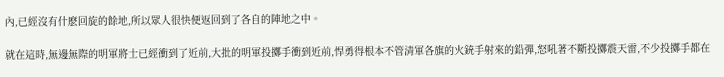內,已經沒有什麽回旋的餘地,所以眾人很快便返回到了各自的陣地之中。

就在這時,無邊無際的明軍將士已經衝到了近前,大批的明軍投擲手衝到近前,悍勇得根本不管清軍各旗的火銃手射來的鉛彈,怒吼著不斷投擲震天雷,不少投擲手都在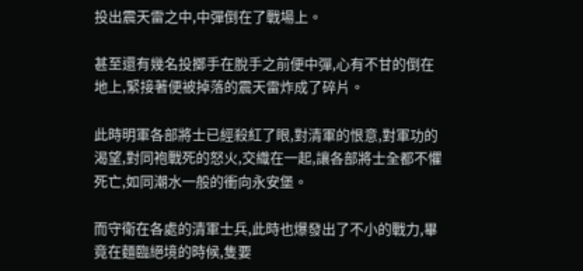投出震天雷之中,中彈倒在了戰場上。

甚至還有幾名投擲手在脫手之前便中彈,心有不甘的倒在地上,緊接著便被掉落的震天雷炸成了碎片。

此時明軍各部將士已經殺紅了眼,對清軍的恨意,對軍功的渴望,對同袍戰死的怒火,交織在一起,讓各部將士全都不懼死亡,如同潮水一般的衝向永安堡。

而守衛在各處的清軍士兵,此時也爆發出了不小的戰力,畢竟在麵臨絕境的時候,隻要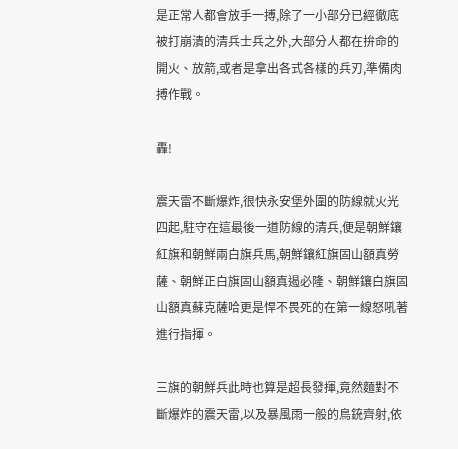是正常人都會放手一搏,除了一小部分已經徹底被打崩潰的清兵士兵之外,大部分人都在拚命的開火、放箭,或者是拿出各式各樣的兵刃,準備肉搏作戰。

轟!

震天雷不斷爆炸,很快永安堡外圍的防線就火光四起,駐守在這最後一道防線的清兵,便是朝鮮鑲紅旗和朝鮮兩白旗兵馬,朝鮮鑲紅旗固山額真勞薩、朝鮮正白旗固山額真遏必隆、朝鮮鑲白旗固山額真蘇克薩哈更是悍不畏死的在第一線怒吼著進行指揮。

三旗的朝鮮兵此時也算是超長發揮,竟然麵對不斷爆炸的震天雷,以及暴風雨一般的鳥銃齊射,依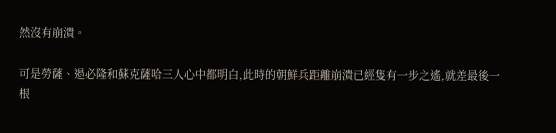然沒有崩潰。

可是勞薩、遏必隆和蘇克薩哈三人心中都明白,此時的朝鮮兵距離崩潰已經隻有一步之遙,就差最後一根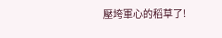壓垮軍心的稻草了!